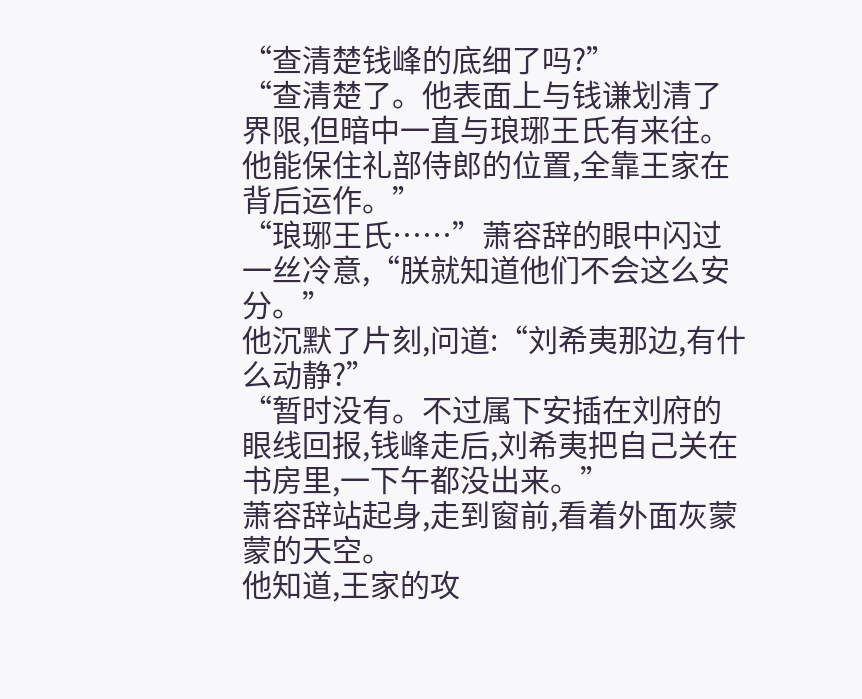“查清楚钱峰的底细了吗?”
“查清楚了。他表面上与钱谦划清了界限,但暗中一直与琅琊王氏有来往。他能保住礼部侍郎的位置,全靠王家在背后运作。”
“琅琊王氏……”萧容辞的眼中闪过一丝冷意,“朕就知道他们不会这么安分。”
他沉默了片刻,问道:“刘希夷那边,有什么动静?”
“暂时没有。不过属下安插在刘府的眼线回报,钱峰走后,刘希夷把自己关在书房里,一下午都没出来。”
萧容辞站起身,走到窗前,看着外面灰蒙蒙的天空。
他知道,王家的攻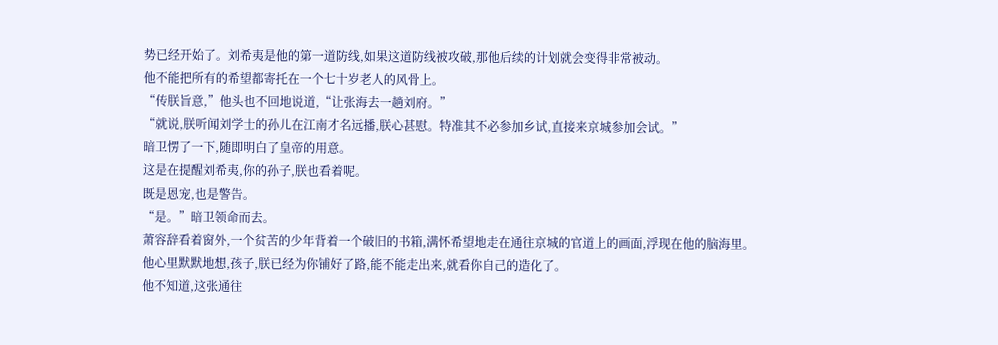势已经开始了。刘希夷是他的第一道防线,如果这道防线被攻破,那他后续的计划就会变得非常被动。
他不能把所有的希望都寄托在一个七十岁老人的风骨上。
“传朕旨意,”他头也不回地说道,“让张海去一趟刘府。”
“就说,朕听闻刘学士的孙儿在江南才名远播,朕心甚慰。特准其不必参加乡试,直接来京城参加会试。”
暗卫愣了一下,随即明白了皇帝的用意。
这是在提醒刘希夷,你的孙子,朕也看着呢。
既是恩宠,也是警告。
“是。”暗卫领命而去。
萧容辞看着窗外,一个贫苦的少年背着一个破旧的书箱,满怀希望地走在通往京城的官道上的画面,浮现在他的脑海里。
他心里默默地想,孩子,朕已经为你铺好了路,能不能走出来,就看你自己的造化了。
他不知道,这张通往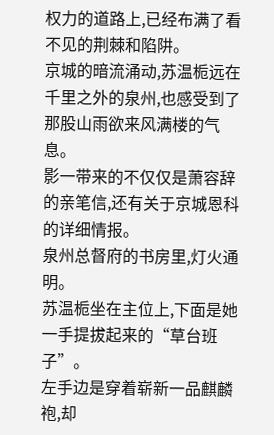权力的道路上,已经布满了看不见的荆棘和陷阱。
京城的暗流涌动,苏温栀远在千里之外的泉州,也感受到了那股山雨欲来风满楼的气息。
影一带来的不仅仅是萧容辞的亲笔信,还有关于京城恩科的详细情报。
泉州总督府的书房里,灯火通明。
苏温栀坐在主位上,下面是她一手提拔起来的“草台班子”。
左手边是穿着崭新一品麒麟袍,却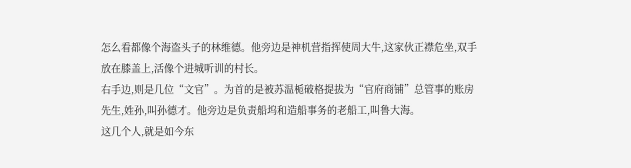怎么看都像个海盗头子的林维德。他旁边是神机营指挥使周大牛,这家伙正襟危坐,双手放在膝盖上,活像个进城听训的村长。
右手边,则是几位“文官”。为首的是被苏温栀破格提拔为“官府商铺”总管事的账房先生,姓孙,叫孙德才。他旁边是负责船坞和造船事务的老船工,叫鲁大海。
这几个人,就是如今东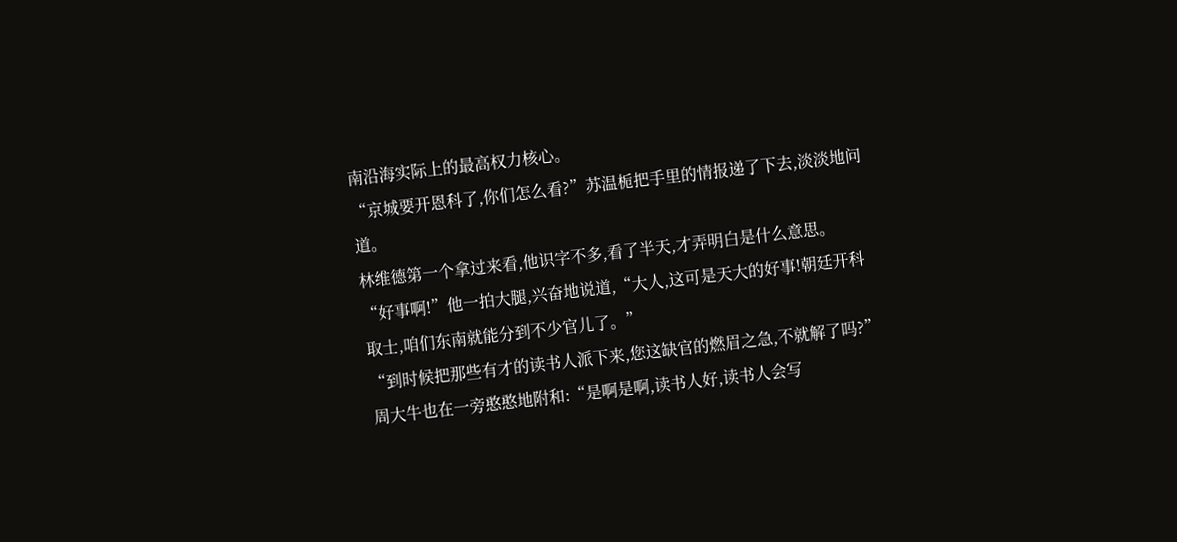南沿海实际上的最高权力核心。
“京城要开恩科了,你们怎么看?”苏温栀把手里的情报递了下去,淡淡地问道。
林维德第一个拿过来看,他识字不多,看了半天,才弄明白是什么意思。
“好事啊!”他一拍大腿,兴奋地说道,“大人,这可是天大的好事!朝廷开科取士,咱们东南就能分到不少官儿了。”
“到时候把那些有才的读书人派下来,您这缺官的燃眉之急,不就解了吗?”
周大牛也在一旁憨憨地附和:“是啊是啊,读书人好,读书人会写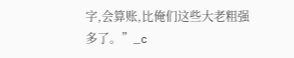字,会算账,比俺们这些大老粗强多了。”_c